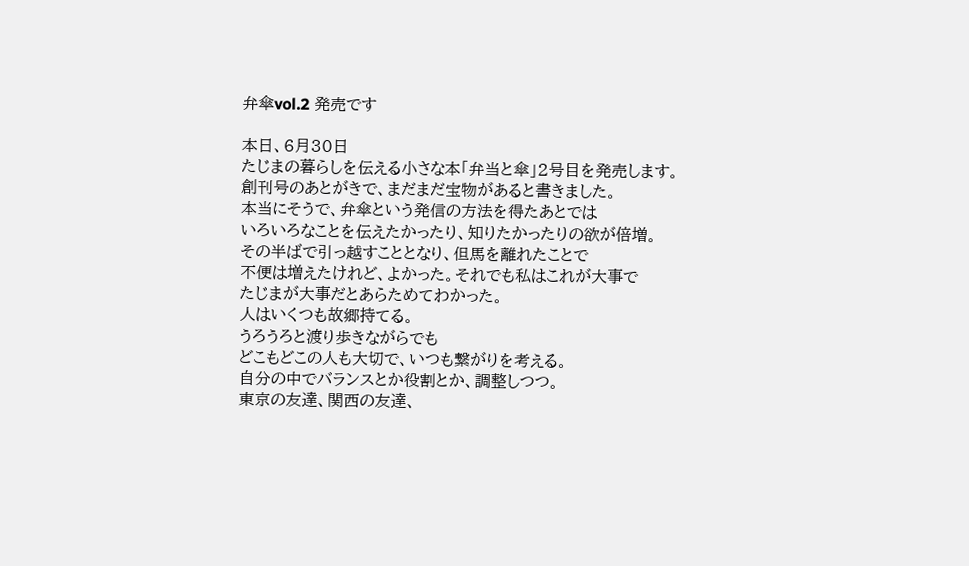弁傘vol.2 発売です

本日、6月30日
たじまの暮らしを伝える小さな本「弁当と傘」2号目を発売します。
創刊号のあとがきで、まだまだ宝物があると書きました。
本当にそうで、弁傘という発信の方法を得たあとでは
いろいろなことを伝えたかったり、知りたかったりの欲が倍増。
その半ばで引っ越すこととなり、但馬を離れたことで
不便は増えたけれど、よかった。それでも私はこれが大事で
たじまが大事だとあらためてわかった。
人はいくつも故郷持てる。
うろうろと渡り歩きながらでも
どこもどこの人も大切で、いつも繋がりを考える。
自分の中でバランスとか役割とか、調整しつつ。
東京の友達、関西の友達、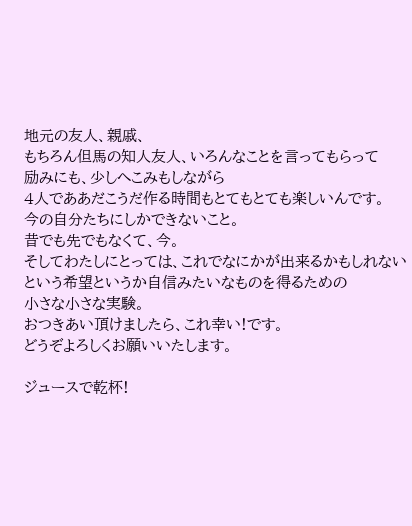地元の友人、親戚、
もちろん但馬の知人友人、いろんなことを言ってもらって
励みにも、少しへこみもしながら
4人でああだこうだ作る時間もとてもとても楽しいんです。
今の自分たちにしかできないこと。
昔でも先でもなくて、今。
そしてわたしにとっては、これでなにかが出来るかもしれない
という希望というか自信みたいなものを得るための
小さな小さな実験。
おつきあい頂けましたら、これ幸い!です。
どうぞよろしくお願いいたします。

ジュースで乾杯!